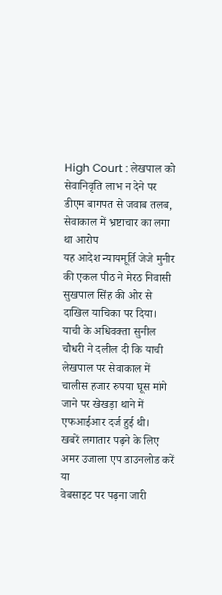High Court : लेखपाल को सेवानिवृति लाभ न देने पर डीएम बागपत से जवाब तलब, सेवाकाल में भ्रष्टाचार का लगा था आरोप
यह आदेश न्यायमूर्ति जेजे मुनीर की एकल पीठ ने मेरठ निवासी सुखपाल सिंह की ओर से दाखिल याचिका पर दिया। याची के अधिवक्ता सुनील चौधरी ने दलील दी कि याची लेखपाल पर सेवाकाल में चालीस हजार रुपया घूस मांगे जाने पर खेखड़ा थाने में एफआईआर दर्ज हुई थी।
खबरें लगातार पढ़ने के लिए अमर उजाला एप डाउनलोड करें
या
वेबसाइट पर पढ़ना जारी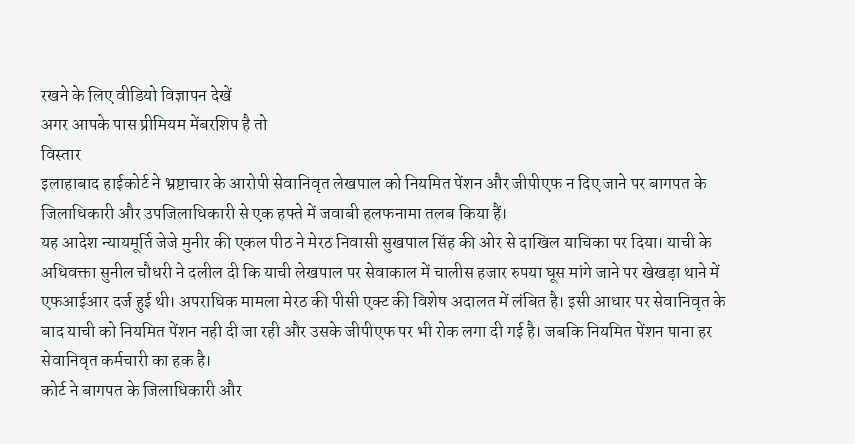रखने के लिए वीडियो विज्ञापन देखें
अगर आपके पास प्रीमियम मेंबरशिप है तो
विस्तार
इलाहाबाद हाईकोर्ट ने भ्रष्टाचार के आरोपी सेवानिवृत लेखपाल को नियमित पेंशन और जीपीएफ न दिए जाने पर बागपत के जिलाधिकारी और उपजिलाधिकारी से एक हफ्ते में जवाबी हलफनामा तलब किया हैं।
यह आदेश न्यायमूर्ति जेजे मुनीर की एकल पीठ ने मेरठ निवासी सुखपाल सिंह की ओर से दाखिल याचिका पर दिया। याची के अधिवक्ता सुनील चौधरी ने दलील दी कि याची लेखपाल पर सेवाकाल में चालीस हजार रुपया घूस मांगे जाने पर खेखड़ा थाने में एफआईआर दर्ज हुई थी। अपराधिक मामला मेरठ की पीसी एक्ट की विशेष अदालत में लंबित है। इसी आधार पर सेवानिवृत के बाद याची को नियमित पेंशन नही दी जा रही और उसके जीपीएफ पर भी रोक लगा दी गई है। जबकि नियमित पेंशन पाना हर सेवानिवृत कर्मचारी का हक है।
कोर्ट ने बागपत के जिलाधिकारी और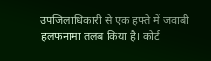उपजिलाधिकारी से एक हफ्ते में जवाबी हलफनामा तलब किया है। कोर्ट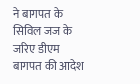ने बागपत के सिविल जज के जरिए डीएम बागपत की आदेश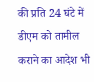की प्रति 24 घंटे में डीएम को तामील कराने का आदेश भी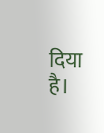दिया है।